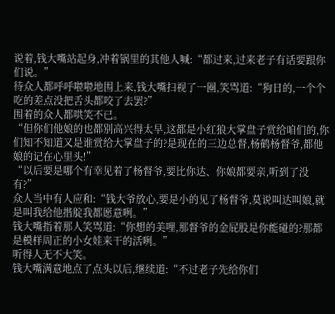说着,钱大嘴站起身,冲着锅里的其他人喊:“都过来,过来老子有话要跟你们说。”
待众人都呼呼啦啦地围上来,钱大嘴扫视了一圈,笑骂道:“狗日的,一个个吃的差点没把舌头都咬了去罢?”
围着的众人都哄笑不已。
“但你们他娘的也都别高兴得太早,这都是小红狼大掌盘子赏给咱们的,你们知不知道又是谁赏给大掌盘子的?是现在的三边总督,杨鹤杨督爷,都他娘的记在心里头!”
“以后要是哪个有幸见着了杨督爷,要比你达、你娘都要亲,听到了没有?”
众人当中有人应和:“钱大爷放心,要是小的见了杨督爷,莫说叫达叫娘,就是叫我给他揩腚我都愿意咧。”
钱大嘴指着那人笑骂道:“你想的美哩,那督爷的金屁股是你能碰的?那都是模样周正的小女娃来干的活咧。”
听得人无不大笑。
钱大嘴满意地点了点头以后,继续道:“不过老子先给你们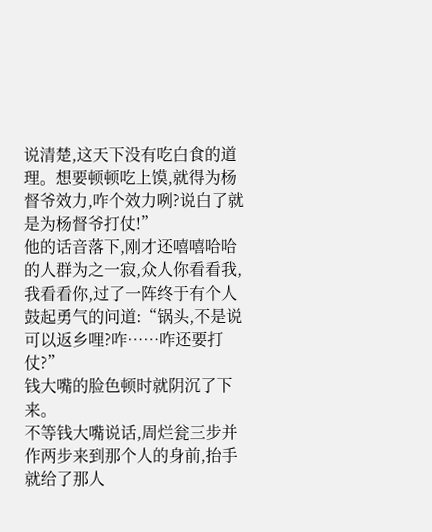说清楚,这天下没有吃白食的道理。想要顿顿吃上馍,就得为杨督爷效力,咋个效力咧?说白了就是为杨督爷打仗!”
他的话音落下,刚才还嘻嘻哈哈的人群为之一寂,众人你看看我,我看看你,过了一阵终于有个人鼓起勇气的问道:“锅头,不是说可以返乡哩?咋……咋还要打仗?”
钱大嘴的脸色顿时就阴沉了下来。
不等钱大嘴说话,周烂瓮三步并作两步来到那个人的身前,抬手就给了那人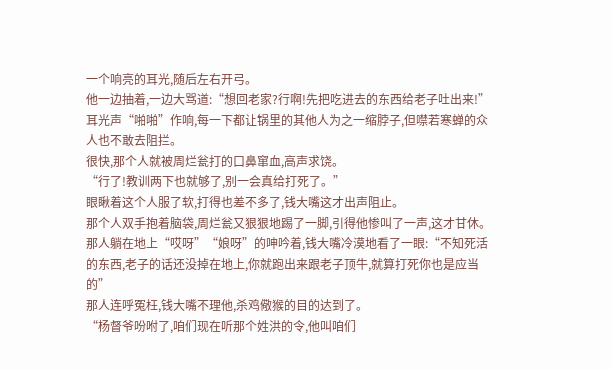一个响亮的耳光,随后左右开弓。
他一边抽着,一边大骂道:“想回老家?行啊!先把吃进去的东西给老子吐出来!”
耳光声“啪啪”作响,每一下都让锅里的其他人为之一缩脖子,但噤若寒蝉的众人也不敢去阻拦。
很快,那个人就被周烂瓮打的口鼻窜血,高声求饶。
“行了!教训两下也就够了,别一会真给打死了。”
眼瞅着这个人服了软,打得也差不多了,钱大嘴这才出声阻止。
那个人双手抱着脑袋,周烂瓮又狠狠地踢了一脚,引得他惨叫了一声,这才甘休。
那人躺在地上“哎呀”“娘呀”的呻吟着,钱大嘴冷漠地看了一眼:“不知死活的东西,老子的话还没掉在地上,你就跑出来跟老子顶牛,就算打死你也是应当的”
那人连呼冤枉,钱大嘴不理他,杀鸡儆猴的目的达到了。
“杨督爷吩咐了,咱们现在听那个姓洪的令,他叫咱们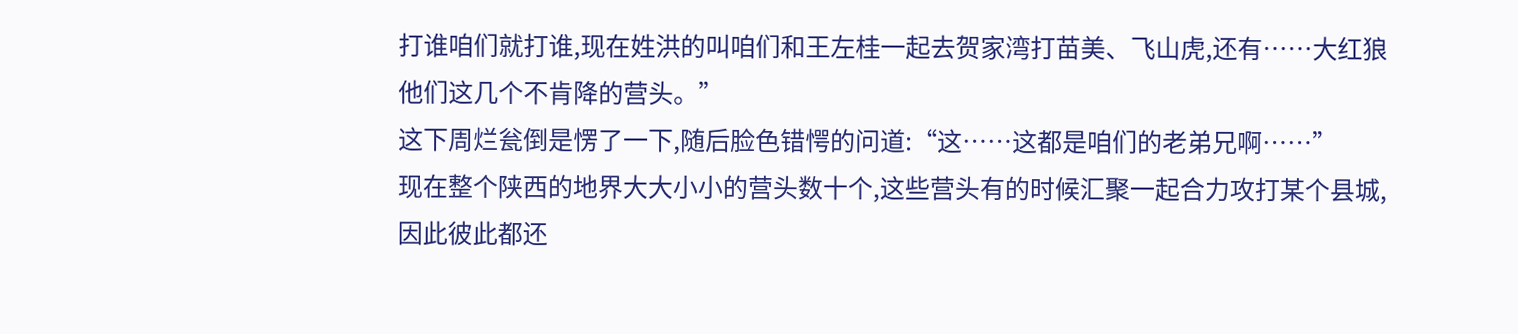打谁咱们就打谁,现在姓洪的叫咱们和王左桂一起去贺家湾打苗美、飞山虎,还有……大红狼他们这几个不肯降的营头。”
这下周烂瓮倒是愣了一下,随后脸色错愕的问道:“这……这都是咱们的老弟兄啊……”
现在整个陕西的地界大大小小的营头数十个,这些营头有的时候汇聚一起合力攻打某个县城,因此彼此都还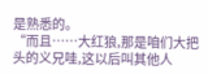是熟悉的。
“而且……大红狼,那是咱们大把头的义兄哇,这以后叫其他人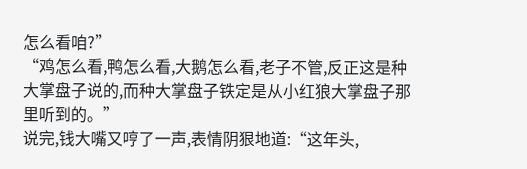怎么看咱?”
“鸡怎么看,鸭怎么看,大鹅怎么看,老子不管,反正这是种大掌盘子说的,而种大掌盘子铁定是从小红狼大掌盘子那里听到的。”
说完,钱大嘴又哼了一声,表情阴狠地道:“这年头,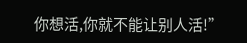你想活,你就不能让别人活!”